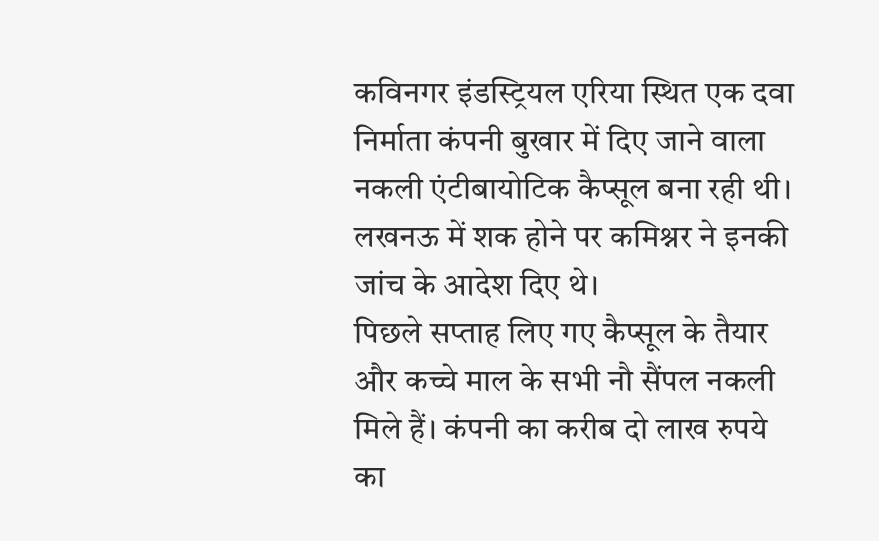कविनगर इंडस्ट्रियल एरिया स्थित एक दवा निर्माता कंपनी बुखार में दिए जाने वाला नकली एंटीबायोटिक कैप्सूल बना रही थी। लखनऊ में शक होने पर कमिश्नर ने इनकी जांच के आदेश दिए थे।
पिछले सप्ताह लिए गए कैप्सूल के तैयार और कच्चे माल के सभी नौ सैंपल नकली मिले हैं। कंपनी का करीब दो लाख रुपये का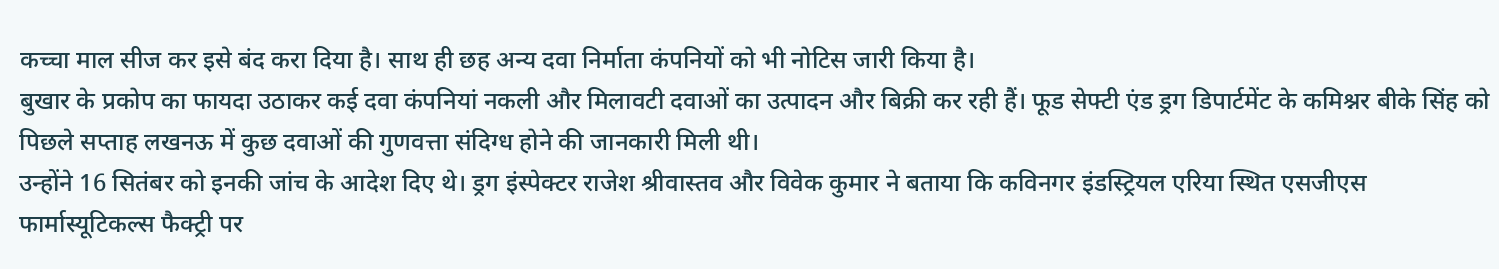कच्चा माल सीज कर इसे बंद करा दिया है। साथ ही छह अन्य दवा निर्माता कंपनियों को भी नोटिस जारी किया है।
बुखार के प्रकोप का फायदा उठाकर कई दवा कंपनियां नकली और मिलावटी दवाओं का उत्पादन और बिक्री कर रही हैं। फूड सेफ्टी एंड ड्रग डिपार्टमेंट के कमिश्नर बीके सिंह को पिछले सप्ताह लखनऊ में कुछ दवाओं की गुणवत्ता संदिग्ध होने की जानकारी मिली थी।
उन्होंने 16 सितंबर को इनकी जांच के आदेश दिए थे। ड्रग इंस्पेक्टर राजेश श्रीवास्तव और विवेक कुमार ने बताया कि कविनगर इंडस्ट्रियल एरिया स्थित एसजीएस फार्मास्यूटिकल्स फैक्ट्री पर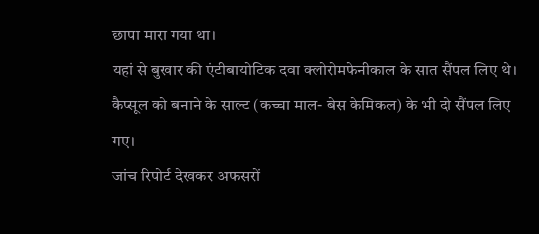छापा मारा गया था।
यहां से बुखार की एंटीबायोटिक दवा क्लोरोमफेनीकाल के सात सैंपल लिए थे। कैप्सूल को बनाने के साल्ट (कच्चा माल- बेस केमिकल) के भी दो सैंपल लिए गए।
जांच रिपोर्ट देखकर अफसरों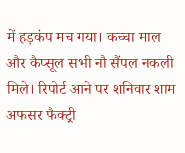में हड़कंप मच गया। कच्चा माल और कैप्सूल सभी नौ सैंपल नकली मिले। रिपोर्ट आने पर शनिवार शाम अफसर फैक्ट्री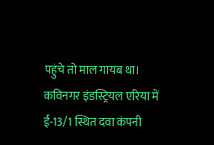पहुंचे तो माल गायब था।
कविनगर इंडस्ट्रियल एरिया में ई-13/1 स्थित दवा कंपनी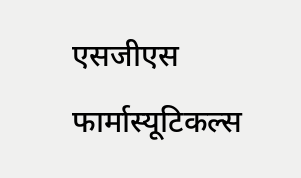एसजीएस फार्मास्यूटिकल्स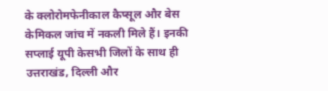के क्लोरोमफेनीकाल कैप्सूल और बेस केमिकल जांच में नकली मिले हैं। इनकी सप्लाई यूपी केसभी जिलों के साथ ही उत्तराखंड, दिल्ली और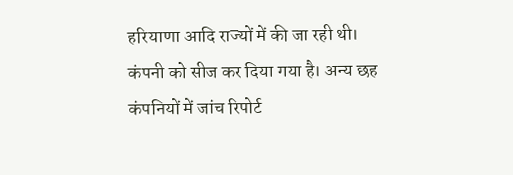हरियाणा आदि राज्यों में की जा रही थी। कंपनी को सीज कर दिया गया है। अन्य छह कंपनियों में जांच रिपोर्ट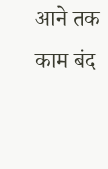आने तक काम बंद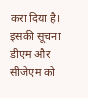करा दिया है। इसकी सूचना डीएम और सीजेएम को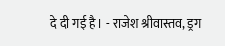दे दी गई है। - राजेश श्रीवास्तव, ड्रग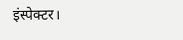इंस्पेक्टर।